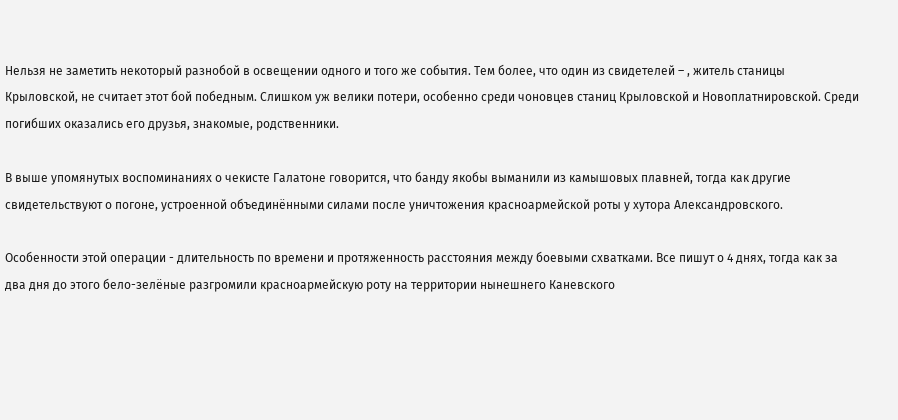Нельзя не заметить некоторый разнобой в освещении одного и того же события. Тем более, что один из свидетелей – , житель станицы Крыловской, не считает этот бой победным. Слишком уж велики потери, особенно среди чоновцев станиц Крыловской и Новоплатнировской. Среди погибших оказались его друзья, знакомые, родственники.

В выше упомянутых воспоминаниях о чекисте Галатоне говорится, что банду якобы выманили из камышовых плавней, тогда как другие свидетельствуют о погоне, устроенной объединёнными силами после уничтожения красноармейской роты у хутора Александровского.

Особенности этой операции - длительность по времени и протяженность расстояния между боевыми схватками. Все пишут о 4 днях, тогда как за два дня до этого бело-зелёные разгромили красноармейскую роту на территории нынешнего Каневского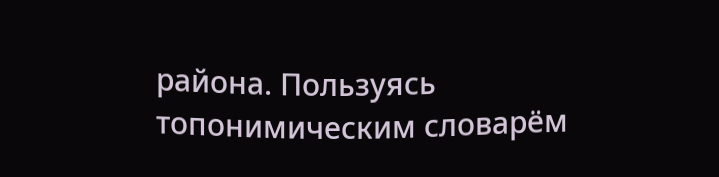района. Пользуясь топонимическим словарём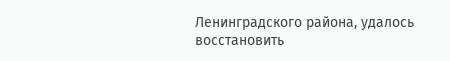Ленинградского района, удалось восстановить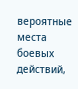вероятные места боевых действий,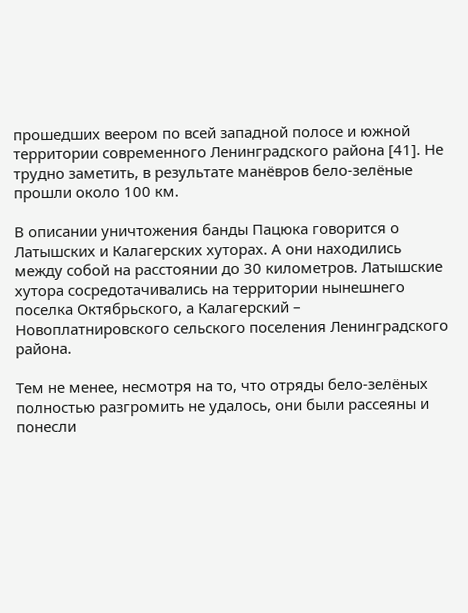прошедших веером по всей западной полосе и южной территории современного Ленинградского района [41]. Не трудно заметить, в результате манёвров бело-зелёные прошли около 100 км.

В описании уничтожения банды Пацюка говорится о Латышских и Калагерских хуторах. А они находились между собой на расстоянии до 30 километров. Латышские хутора сосредотачивались на территории нынешнего поселка Октябрьского, а Калагерский – Новоплатнировского сельского поселения Ленинградского района.

Тем не менее, несмотря на то, что отряды бело-зелёных полностью разгромить не удалось, они были рассеяны и понесли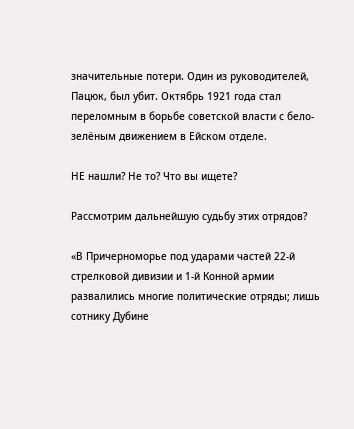значительные потери. Один из руководителей, Пацюк, был убит. Октябрь 1921 года стал переломным в борьбе советской власти с бело-зелёным движением в Ейском отделе.

НЕ нашли? Не то? Что вы ищете?

Рассмотрим дальнейшую судьбу этих отрядов?

«В Причерноморье под ударами частей 22-й стрелковой дивизии и 1-й Конной армии развалились многие политические отряды; лишь сотнику Дубине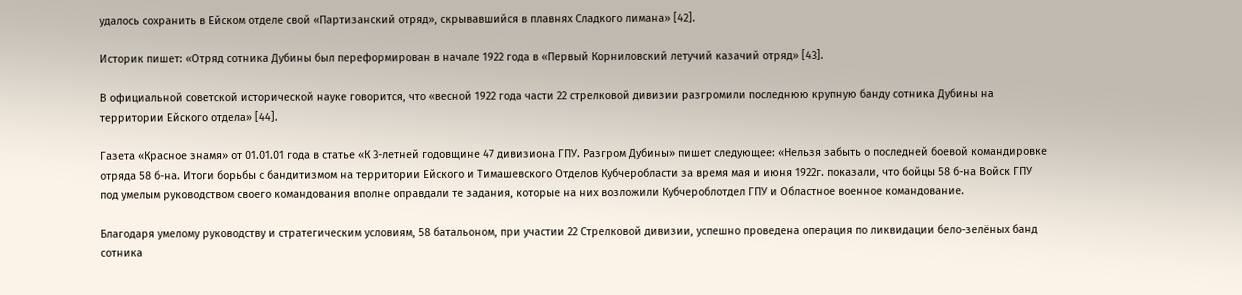удалось сохранить в Ейском отделе свой «Партизанский отряд», скрывавшийся в плавнях Сладкого лимана» [42].

Историк пишет: «Отряд сотника Дубины был переформирован в начале 1922 года в «Первый Корниловский летучий казачий отряд» [43].

В официальной советской исторической науке говорится, что «весной 1922 года части 22 стрелковой дивизии разгромили последнюю крупную банду сотника Дубины на территории Ейского отдела» [44].

Газета «Красное знамя» от 01.01.01 года в статье «К 3-летней годовщине 47 дивизиона ГПУ. Разгром Дубины» пишет следующее: «Нельзя забыть о последней боевой командировке отряда 58 б-на. Итоги борьбы с бандитизмом на территории Ейского и Тимашевского Отделов Кубчеробласти за время мая и июня 1922г. показали, что бойцы 58 б-на Войск ГПУ под умелым руководством своего командования вполне оправдали те задания, которые на них возложили Кубчероблотдел ГПУ и Областное военное командование.

Благодаря умелому руководству и стратегическим условиям, 58 батальоном, при участии 22 Стрелковой дивизии, успешно проведена операция по ликвидации бело-зелёных банд сотника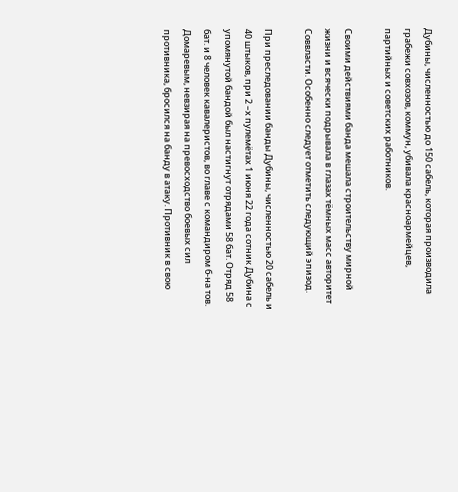Дубины, численностью до 150 сабель, которая производила грабежи совхозов, коммун, убивала красноармейцев, партийных и советских работников.

Своими действиями банда мешала строительству мирной жизни и всячески подрывала в глазах тёмных масс авторитет Соввласти. Особенно следует отметить следующий эпизод.

При преследовании банды Дубины, численностью 20 сабель и 40 штыков, при 2 –х пулемётах 1 июня 22 года сотник Дубина с упомянутой бандой был настигнут отрядами 58 бат. Отряд 58 бат. и 8 человек кавалеристов, во главе с командиром б-на тов. Домаревым, невзирая на превосходство боевых сил противника, бросился на банду в атаку. Противник в свою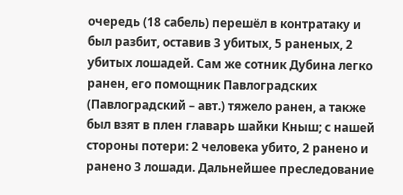очередь (18 сабель) перешёл в контратаку и был разбит, оставив 3 убитых, 5 раненых, 2 убитых лошадей. Сам же сотник Дубина легко ранен, его помощник Павлоградских (Павлоградский – авт.) тяжело ранен, а также был взят в плен главарь шайки Кныш; с нашей стороны потери: 2 человека убито, 2 ранено и ранено 3 лошади. Дальнейшее преследование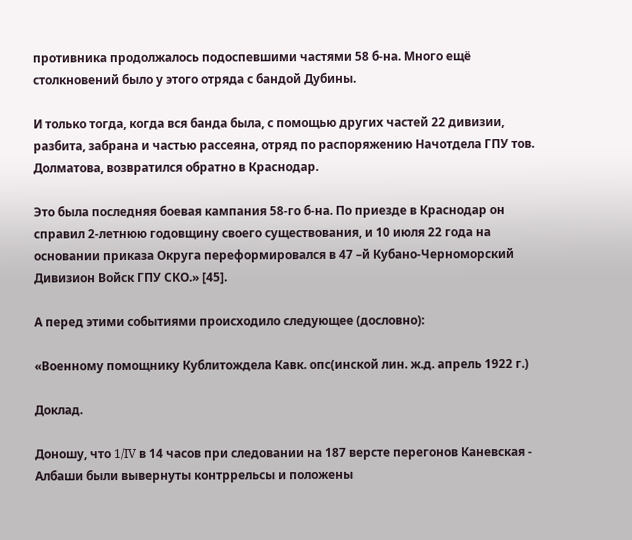противника продолжалось подоспевшими частями 58 б-на. Много ещё столкновений было у этого отряда с бандой Дубины.

И только тогда, когда вся банда была, с помощью других частей 22 дивизии, разбита, забрана и частью рассеяна, отряд по распоряжению Начотдела ГПУ тов. Долматова, возвратился обратно в Краснодар.

Это была последняя боевая кампания 58-го б-на. По приезде в Краснодар он справил 2-летнюю годовщину своего существования, и 10 июля 22 года на основании приказа Округа переформировался в 47 –й Кубано-Черноморский Дивизион Войск ГПУ СКО.» [45].

А перед этими событиями происходило следующее (дословно):

«Военному помощнику Кублитождела Кавк. опс(инской лин. ж.д. апрель 1922 г.)

Доклад.

Доношу, что 1/IV в 14 часов при следовании на 187 версте перегонов Каневская - Албаши были вывернуты контррельсы и положены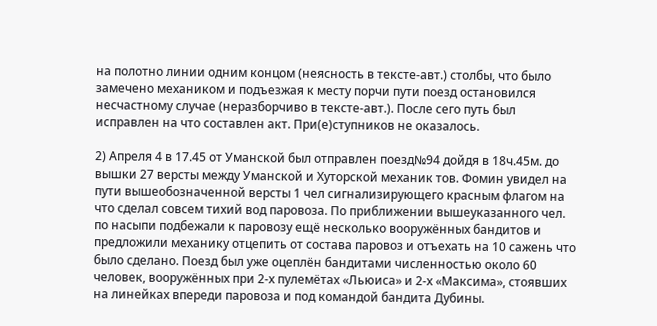на полотно линии одним концом (неясность в тексте-авт.) столбы, что было замечено механиком и подъезжая к месту порчи пути поезд остановился несчастному случае (неразборчиво в тексте-авт.). После сего путь был исправлен на что составлен акт. При(е)ступников не оказалось.

2) Апреля 4 в 17.45 от Уманской был отправлен поезд№94 дойдя в 18ч.45м. до вышки 27 версты между Уманской и Хуторской механик тов. Фомин увидел на пути вышеобозначенной версты 1 чел сигнализирующего красным флагом на что сделал совсем тихий вод паровоза. По приближении вышеуказанного чел. по насыпи подбежали к паровозу ещё несколько вооружённых бандитов и предложили механику отцепить от состава паровоз и отъехать на 10 сажень что было сделано. Поезд был уже оцеплён бандитами численностью около 60 человек, вооружённых при 2-х пулемётах «Льюиса» и 2-х «Максима», стоявших на линейках впереди паровоза и под командой бандита Дубины.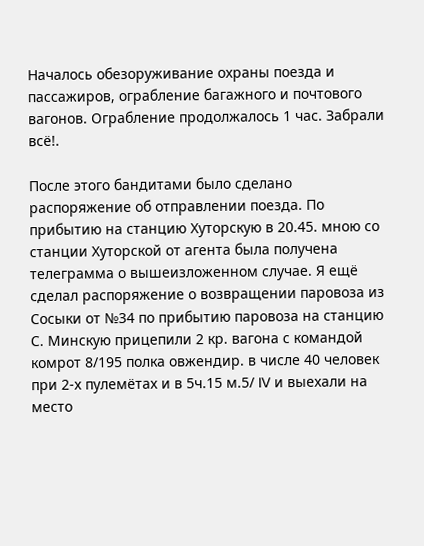Началось обезоруживание охраны поезда и пассажиров, ограбление багажного и почтового вагонов. Ограбление продолжалось 1 час. Забрали всё!.

После этого бандитами было сделано распоряжение об отправлении поезда. По прибытию на станцию Хуторскую в 20.45. мною со станции Хуторской от агента была получена телеграмма о вышеизложенном случае. Я ещё сделал распоряжение о возвращении паровоза из Сосыки от №34 по прибытию паровоза на станцию С. Минскую прицепили 2 кр. вагона с командой комрот 8/195 полка овжендир. в числе 40 человек при 2-х пулемётах и в 5ч.15 м.5/ IV и выехали на место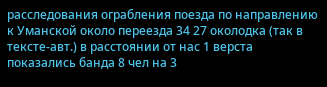расследования ограбления поезда по направлению к Уманской около переезда 34 27 околодка (так в тексте-авт.) в расстоянии от нас 1 верста показались банда 8 чел на 3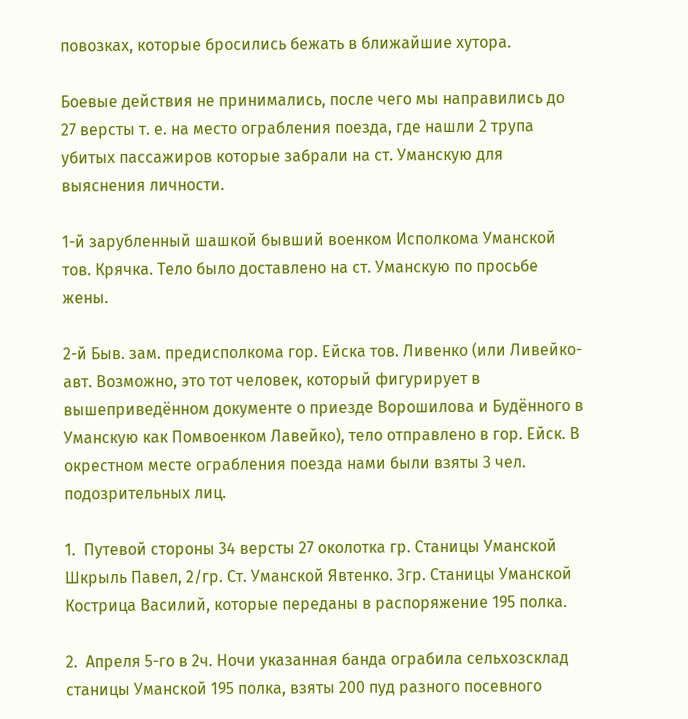повозках, которые бросились бежать в ближайшие хутора.

Боевые действия не принимались, после чего мы направились до 27 версты т. е. на место ограбления поезда, где нашли 2 трупа убитых пассажиров которые забрали на ст. Уманскую для выяснения личности.

1-й зарубленный шашкой бывший военком Исполкома Уманской тов. Крячка. Тело было доставлено на ст. Уманскую по просьбе жены.

2-й Быв. зам. предисполкома гор. Ейска тов. Ливенко (или Ливейко-авт. Возможно, это тот человек, который фигурирует в вышеприведённом документе о приезде Ворошилова и Будённого в Уманскую как Помвоенком Лавейко), тело отправлено в гор. Ейск. В окрестном месте ограбления поезда нами были взяты 3 чел. подозрительных лиц.

1.  Путевой стороны 34 версты 27 околотка гр. Станицы Уманской Шкрыль Павел, 2/гр. Ст. Уманской Явтенко. 3гр. Станицы Уманской Кострица Василий, которые переданы в распоряжение 195 полка.

2.  Апреля 5-го в 2ч. Ночи указанная банда ограбила сельхозсклад станицы Уманской 195 полка, взяты 200 пуд разного посевного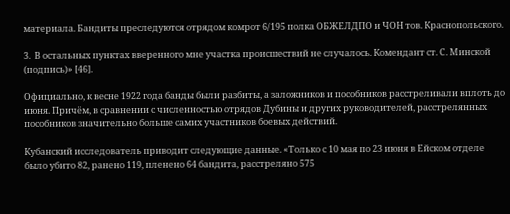материала. Бандиты преследуются отрядом комрот 6/195 полка ОБЖЕЛДПО и ЧОН тов. Краснопольского.

3.  В остальных пунктах вверенного мне участка происшествий не случалось. Комендант ст. С. Минской (подпись)» [46].

Официально, к весне 1922 года банды были разбиты, а заложников и пособников расстреливали вплоть до июня. Причём, в сравнении с численностью отрядов Дубины и других руководителей, расстрелянных пособников значительно больше самих участников боевых действий.

Кубанский исследователь приводит следующие данные. «Только с 10 мая по 23 июня в Ейском отделе было убито 82, ранено 119, пленено 64 бандита, расстреляно 575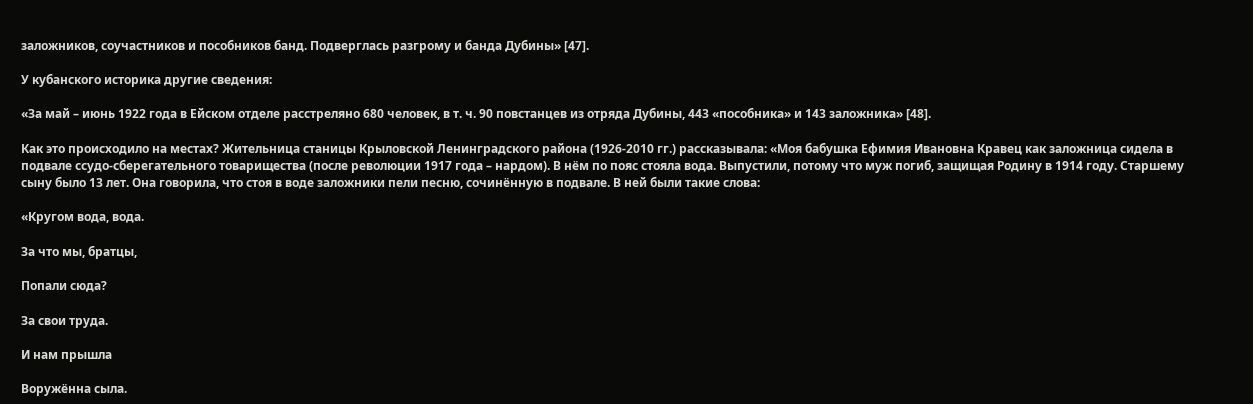заложников, соучастников и пособников банд. Подверглась разгрому и банда Дубины» [47].

У кубанского историка другие сведения:

«За май – июнь 1922 года в Ейском отделе расстреляно 680 человек, в т. ч. 90 повстанцев из отряда Дубины, 443 «пособника» и 143 заложника» [48].

Как это происходило на местах? Жительница станицы Крыловской Ленинградского района (1926-2010 гг.) рассказывала: «Моя бабушка Ефимия Ивановна Кравец как заложница сидела в подвале ссудо-сберегательного товарищества (после революции 1917 года – нардом). В нём по пояс стояла вода. Выпустили, потому что муж погиб, защищая Родину в 1914 году. Старшему сыну было 13 лет. Она говорила, что стоя в воде заложники пели песню, сочинённую в подвале. В ней были такие слова:

«Кругом вода, вода.

За что мы, братцы,

Попали сюда?

За свои труда.

И нам прышла

Воружённа сыла.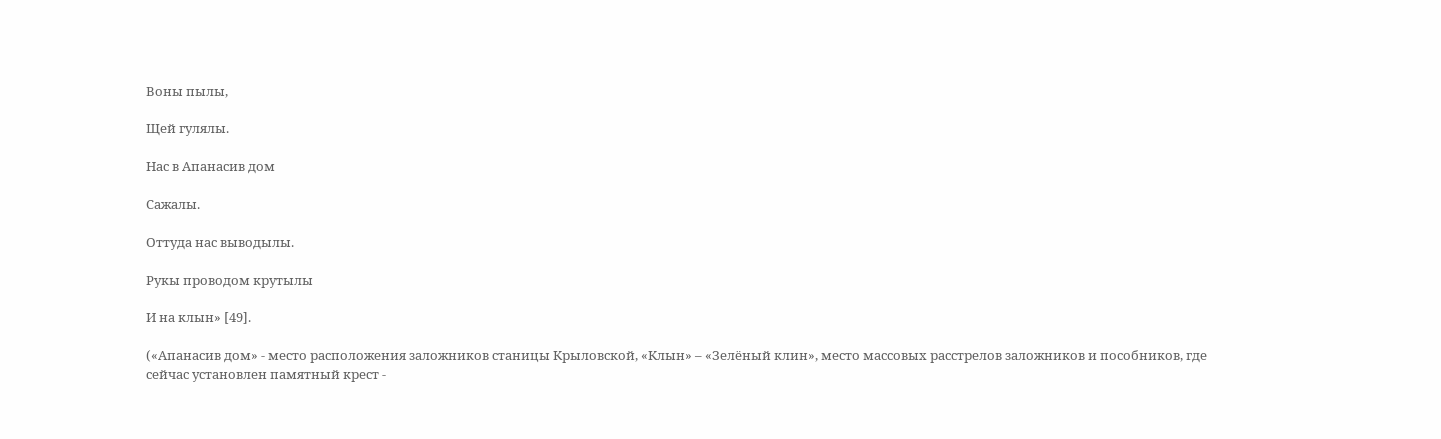Воны пылы,

Щей гулялы.

Нас в Апанасив дом

Сажалы.

Оттуда нас выводылы.

Рукы проводом крутылы

И на клын» [49].

(«Апанасив дом» - место расположения заложников станицы Крыловской, «Клын» – «Зелёный клин», место массовых расстрелов заложников и пособников, где сейчас установлен памятный крест -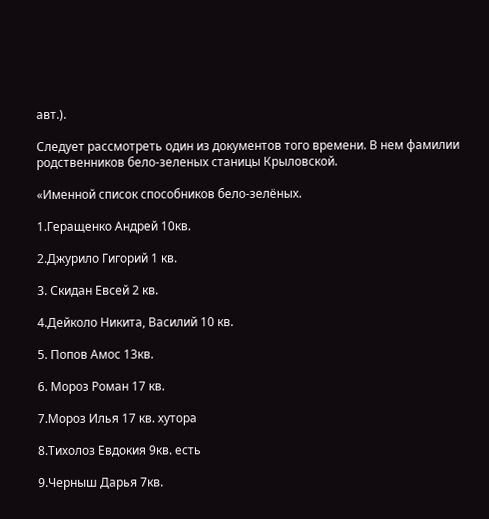авт.).

Следует рассмотреть один из документов того времени. В нем фамилии родственников бело-зеленых станицы Крыловской.

«Именной список способников бело-зелёных.

1.Геращенко Андрей 10кв.

2.Джурило Гигорий 1 кв.

3. Скидан Евсей 2 кв.

4.Дейколо Никита, Василий 10 кв.

5. Попов Амос 13кв.

6. Мороз Роман 17 кв.

7.Мороз Илья 17 кв. хутора

8.Тихолоз Евдокия 9кв. есть

9.Черныш Дарья 7кв.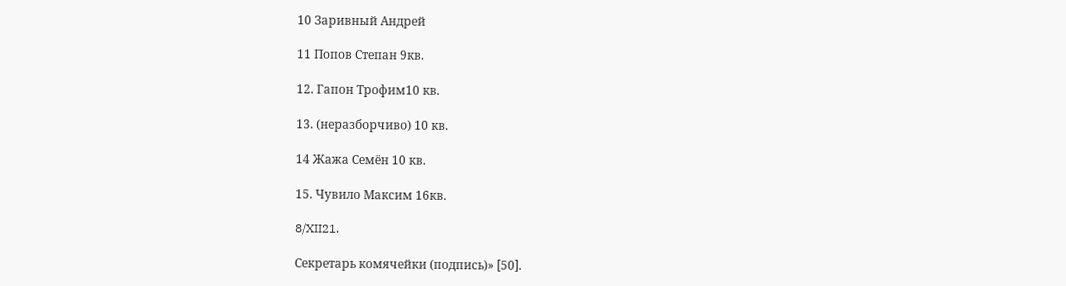10 Заривный Андрей

11 Попов Степан 9кв.

12. Гапон Трофим10 кв.

13. (неразборчиво) 10 кв.

14 Жажа Семён 10 кв.

15. Чувило Максим 16кв.

8/XII21.

Секретарь комячейки (подпись)» [50].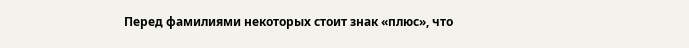Перед фамилиями некоторых стоит знак «плюс», что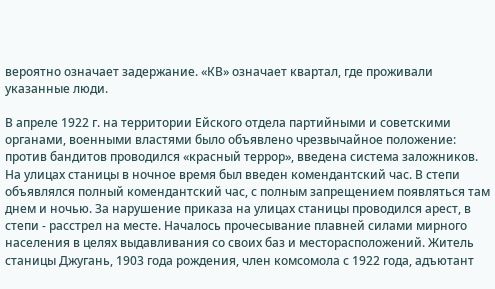вероятно означает задержание. «КВ» означает квартал, где проживали указанные люди.

В апреле 1922 г. на территории Ейского отдела партийными и советскими органами, военными властями было объявлено чрезвычайное положение: против бандитов проводился «красный террор», введена система заложников. На улицах станицы в ночное время был введен комендантский час. В степи объявлялся полный комендантский час, с полным запрещением появляться там днем и ночью. За нарушение приказа на улицах станицы проводился арест, в степи - расстрел на месте. Началось прочесывание плавней силами мирного населения в целях выдавливания со своих баз и месторасположений. Житель станицы Джугань, 1903 года рождения, член комсомола с 1922 года, адъютант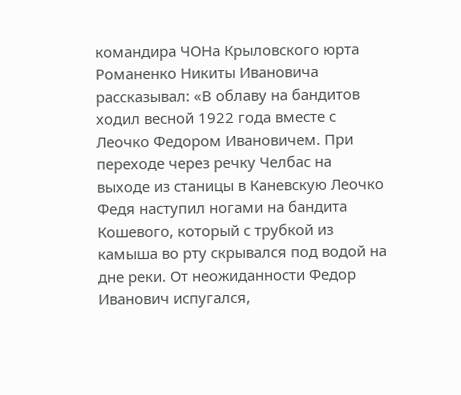командира ЧОНа Крыловского юрта Романенко Никиты Ивановича рассказывал: «В облаву на бандитов ходил весной 1922 года вместе с Леочко Федором Ивановичем. При переходе через речку Челбас на выходе из станицы в Каневскую Леочко Федя наступил ногами на бандита Кошевого, который с трубкой из камыша во рту скрывался под водой на дне реки. От неожиданности Федор Иванович испугался,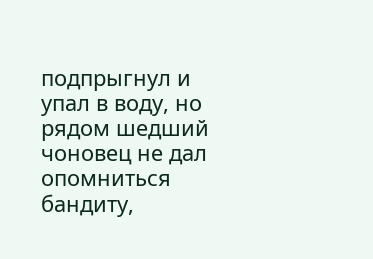подпрыгнул и упал в воду, но рядом шедший чоновец не дал опомниться бандиту,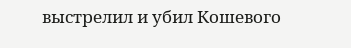выстрелил и убил Кошевого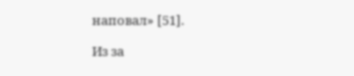наповал» [51].

Из за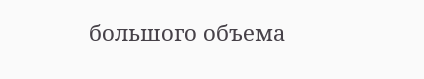большого объема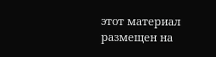этот материал размещен на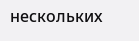нескольких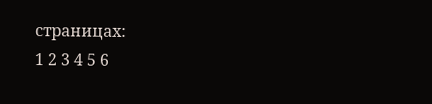страницах:
1 2 3 4 5 6